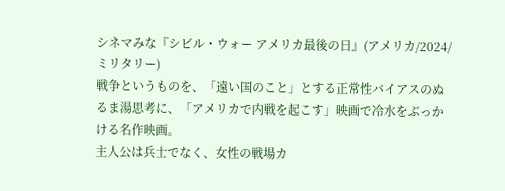シネマみな『シビル・ウォー アメリカ最後の日』(アメリカ/2024/ミリタリー)
戦争というものを、「遠い国のこと」とする正常性バイアスのぬるま湯思考に、「アメリカで内戦を起こす」映画で冷水をぶっかける名作映画。
主人公は兵士でなく、女性の戦場カ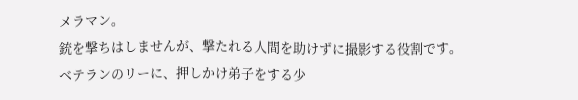メラマン。
銃を撃ちはしませんが、撃たれる人間を助けずに撮影する役割です。
ベテランのリーに、押しかけ弟子をする少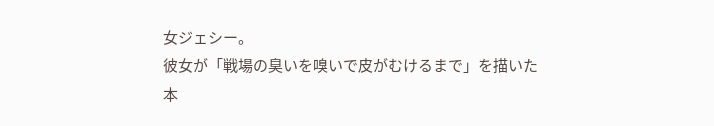女ジェシー。
彼女が「戦場の臭いを嗅いで皮がむけるまで」を描いた本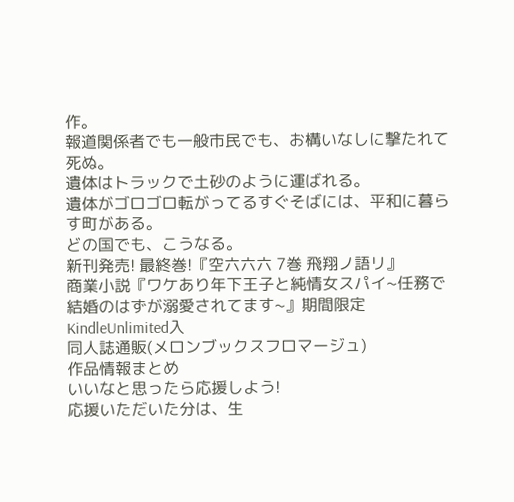作。
報道関係者でも一般市民でも、お構いなしに撃たれて死ぬ。
遺体はトラックで土砂のように運ばれる。
遺体がゴロゴロ転がってるすぐそばには、平和に暮らす町がある。
どの国でも、こうなる。
新刊発売! 最終巻!『空六六六 7巻 飛翔ノ語リ』
商業小説『ワケあり年下王子と純情女スパイ~任務で結婚のはずが溺愛されてます~』期間限定KindleUnlimited入
同人誌通販(メロンブックスフロマージュ)
作品情報まとめ
いいなと思ったら応援しよう!
応援いただいた分は、生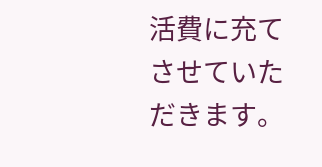活費に充てさせていただきます。